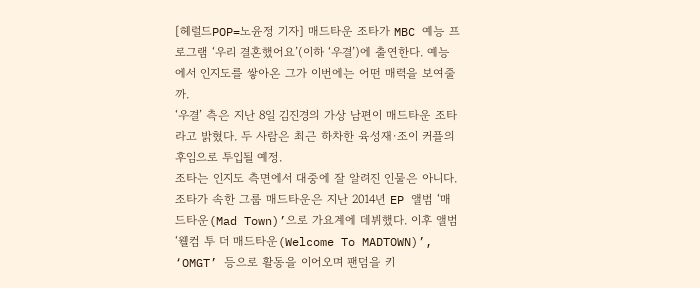[헤럴드POP=노윤정 기자] 매드타운 조타가 MBC 예능 프로그램 ‘우리 결혼했어요’(이하 ‘우결’)에 출연한다. 예능에서 인지도를 쌓아온 그가 이번에는 어떤 매력을 보여줄까.
‘우결’ 측은 지난 8일 김진경의 가상 남편이 매드타운 조타라고 밝혔다. 두 사람은 최근 하차한 육성재·조이 커플의 후임으로 투입될 예정.
조타는 인지도 측면에서 대중에 잘 알려진 인물은 아니다. 조타가 속한 그룹 매드타운은 지난 2014년 EP 앨범 ‘매드타운(Mad Town)’으로 가요계에 데뷔했다. 이후 앨범 ‘웰컴 투 더 매드타운(Welcome To MADTOWN)’, ‘OMGT’ 등으로 활동을 이어오며 팬덤을 키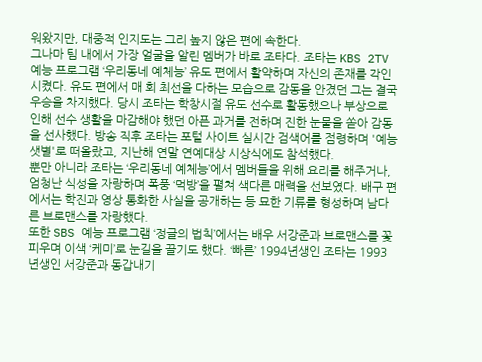워왔지만, 대중적 인지도는 그리 높지 않은 편에 속한다.
그나마 팀 내에서 가장 얼굴을 알린 멤버가 바로 조타다. 조타는 KBS 2TV 예능 프로그램 ‘우리동네 예체능’ 유도 편에서 활약하며 자신의 존재를 각인시켰다. 유도 편에서 매 회 최선을 다하는 모습으로 감동을 안겼던 그는 결국 우승을 차지했다. 당시 조타는 학창시절 유도 선수로 활동했으나 부상으로 인해 선수 생활을 마감해야 했던 아픈 과거를 전하며 진한 눈물을 쏟아 감동을 선사했다. 방송 직후 조타는 포털 사이트 실시간 검색어를 점령하며 '예능 샛별'로 떠올랐고, 지난해 연말 연예대상 시상식에도 참석했다.
뿐만 아니라 조타는 ‘우리동네 예체능’에서 멤버들을 위해 요리를 해주거나, 엄청난 식성을 자랑하며 폭풍 ‘먹방’을 펼쳐 색다른 매력을 선보였다. 배구 편에서는 학진과 영상 통화한 사실을 공개하는 등 묘한 기류를 형성하며 남다른 브로맨스를 자랑했다.
또한 SBS 예능 프로그램 ‘정글의 법칙’에서는 배우 서강준과 브로맨스를 꽃 피우며 이색 ‘케미’로 눈길을 끌기도 했다. ‘빠른’ 1994년생인 조타는 1993년생인 서강준과 동갑내기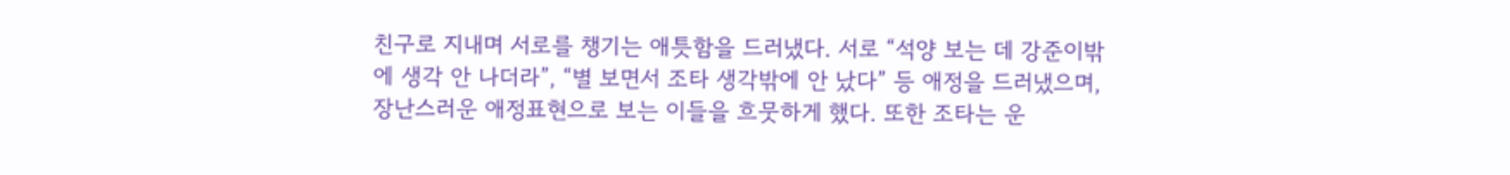친구로 지내며 서로를 챙기는 애틋함을 드러냈다. 서로 “석양 보는 데 강준이밖에 생각 안 나더라”, “별 보면서 조타 생각밖에 안 났다” 등 애정을 드러냈으며, 장난스러운 애정표현으로 보는 이들을 흐뭇하게 했다. 또한 조타는 운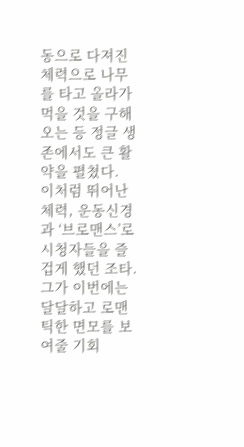동으로 다져진 체력으로 나무를 타고 올라가 먹을 것을 구해 오는 등 정글 생존에서도 큰 활약을 펼쳤다.
이처럼 뛰어난 체력, 운동신경과 ‘브로맨스’로 시청자들을 즐겁게 했던 조타. 그가 이번에는 달달하고 로맨틱한 면모를 보여줄 기회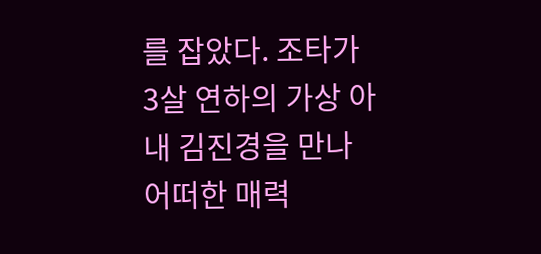를 잡았다. 조타가 3살 연하의 가상 아내 김진경을 만나 어떠한 매력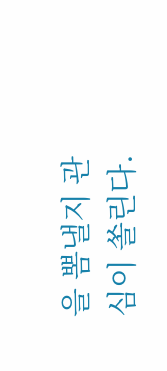을 뽐낼지 관심이 쏠린다.